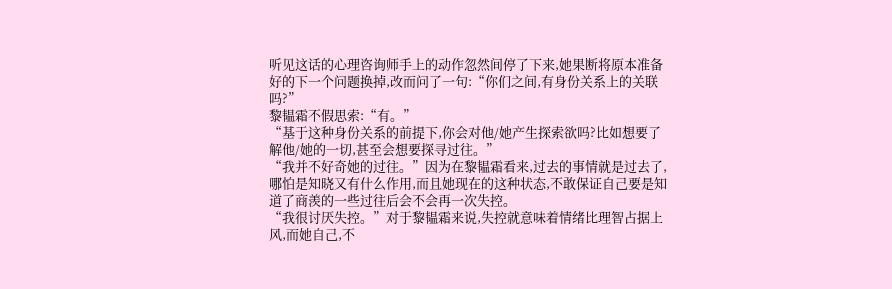听见这话的心理咨询师手上的动作忽然间停了下来,她果断将原本准备好的下一个问题换掉,改而问了一句:“你们之间,有身份关系上的关联吗?”
黎韫霜不假思索:“有。”
“基于这种身份关系的前提下,你会对他/她产生探索欲吗?比如想要了解他/她的一切,甚至会想要探寻过往。”
“我并不好奇她的过往。”因为在黎韫霜看来,过去的事情就是过去了,哪怕是知晓又有什么作用,而且她现在的这种状态,不敢保证自己要是知道了商羡的一些过往后会不会再一次失控。
“我很讨厌失控。”对于黎韫霜来说,失控就意味着情绪比理智占据上风,而她自己,不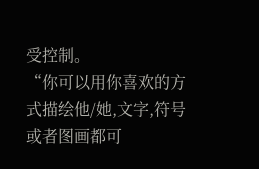受控制。
“你可以用你喜欢的方式描绘他/她,文字,符号或者图画都可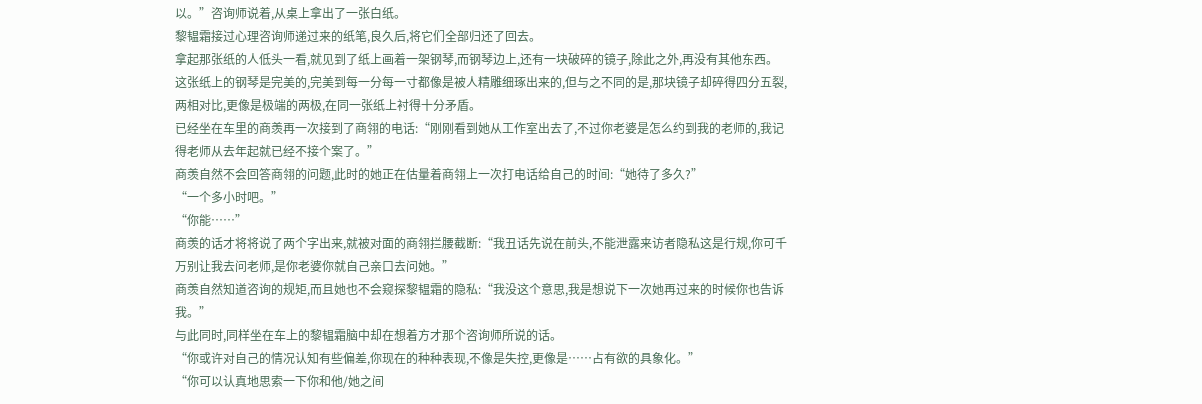以。”咨询师说着,从桌上拿出了一张白纸。
黎韫霜接过心理咨询师递过来的纸笔,良久后,将它们全部归还了回去。
拿起那张纸的人低头一看,就见到了纸上画着一架钢琴,而钢琴边上,还有一块破碎的镜子,除此之外,再没有其他东西。
这张纸上的钢琴是完美的,完美到每一分每一寸都像是被人精雕细琢出来的,但与之不同的是,那块镜子却碎得四分五裂,两相对比,更像是极端的两极,在同一张纸上衬得十分矛盾。
已经坐在车里的商羡再一次接到了商翎的电话:“刚刚看到她从工作室出去了,不过你老婆是怎么约到我的老师的,我记得老师从去年起就已经不接个案了。”
商羡自然不会回答商翎的问题,此时的她正在估量着商翎上一次打电话给自己的时间:“她待了多久?”
“一个多小时吧。”
“你能……”
商羡的话才将将说了两个字出来,就被对面的商翎拦腰截断:“我丑话先说在前头,不能泄露来访者隐私这是行规,你可千万别让我去问老师,是你老婆你就自己亲口去问她。”
商羡自然知道咨询的规矩,而且她也不会窥探黎韫霜的隐私:“我没这个意思,我是想说下一次她再过来的时候你也告诉我。”
与此同时,同样坐在车上的黎韫霜脑中却在想着方才那个咨询师所说的话。
“你或许对自己的情况认知有些偏差,你现在的种种表现,不像是失控,更像是……占有欲的具象化。”
“你可以认真地思索一下你和他/她之间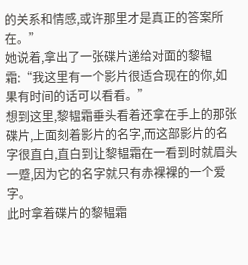的关系和情感,或许那里才是真正的答案所在。”
她说着,拿出了一张碟片递给对面的黎韫霜:“我这里有一个影片很适合现在的你,如果有时间的话可以看看。”
想到这里,黎韫霜垂头看着还拿在手上的那张碟片,上面刻着影片的名字,而这部影片的名字很直白,直白到让黎韫霜在一看到时就眉头一蹙,因为它的名字就只有赤裸裸的一个爱字。
此时拿着碟片的黎韫霜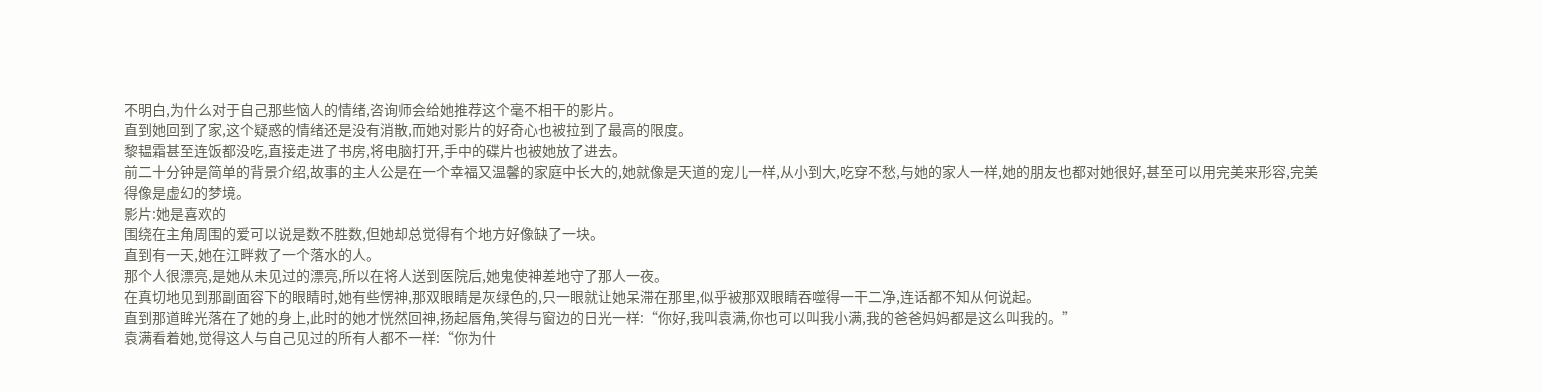不明白,为什么对于自己那些恼人的情绪,咨询师会给她推荐这个毫不相干的影片。
直到她回到了家,这个疑惑的情绪还是没有消散,而她对影片的好奇心也被拉到了最高的限度。
黎韫霜甚至连饭都没吃,直接走进了书房,将电脑打开,手中的碟片也被她放了进去。
前二十分钟是简单的背景介绍,故事的主人公是在一个幸福又温馨的家庭中长大的,她就像是天道的宠儿一样,从小到大,吃穿不愁,与她的家人一样,她的朋友也都对她很好,甚至可以用完美来形容,完美得像是虚幻的梦境。
影片:她是喜欢的
围绕在主角周围的爱可以说是数不胜数,但她却总觉得有个地方好像缺了一块。
直到有一天,她在江畔救了一个落水的人。
那个人很漂亮,是她从未见过的漂亮,所以在将人送到医院后,她鬼使神差地守了那人一夜。
在真切地见到那副面容下的眼睛时,她有些愣神,那双眼睛是灰绿色的,只一眼就让她呆滞在那里,似乎被那双眼睛吞噬得一干二净,连话都不知从何说起。
直到那道眸光落在了她的身上,此时的她才恍然回神,扬起唇角,笑得与窗边的日光一样:“你好,我叫袁满,你也可以叫我小满,我的爸爸妈妈都是这么叫我的。”
袁满看着她,觉得这人与自己见过的所有人都不一样:“你为什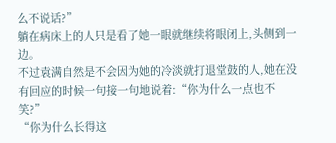么不说话?”
躺在病床上的人只是看了她一眼就继续将眼闭上,头侧到一边。
不过袁满自然是不会因为她的冷淡就打退堂鼓的人,她在没有回应的时候一句接一句地说着:“你为什么一点也不笑?”
“你为什么长得这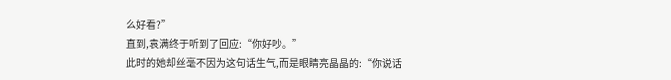么好看?”
直到,袁满终于听到了回应:“你好吵。”
此时的她却丝毫不因为这句话生气,而是眼睛亮晶晶的:“你说话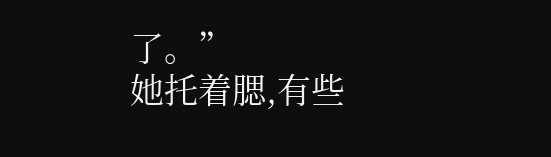了。”
她托着腮,有些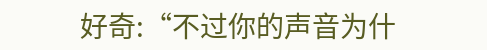好奇:“不过你的声音为什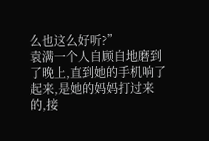么也这么好听?”
袁满一个人自顾自地磨到了晚上,直到她的手机响了起来,是她的妈妈打过来的,接